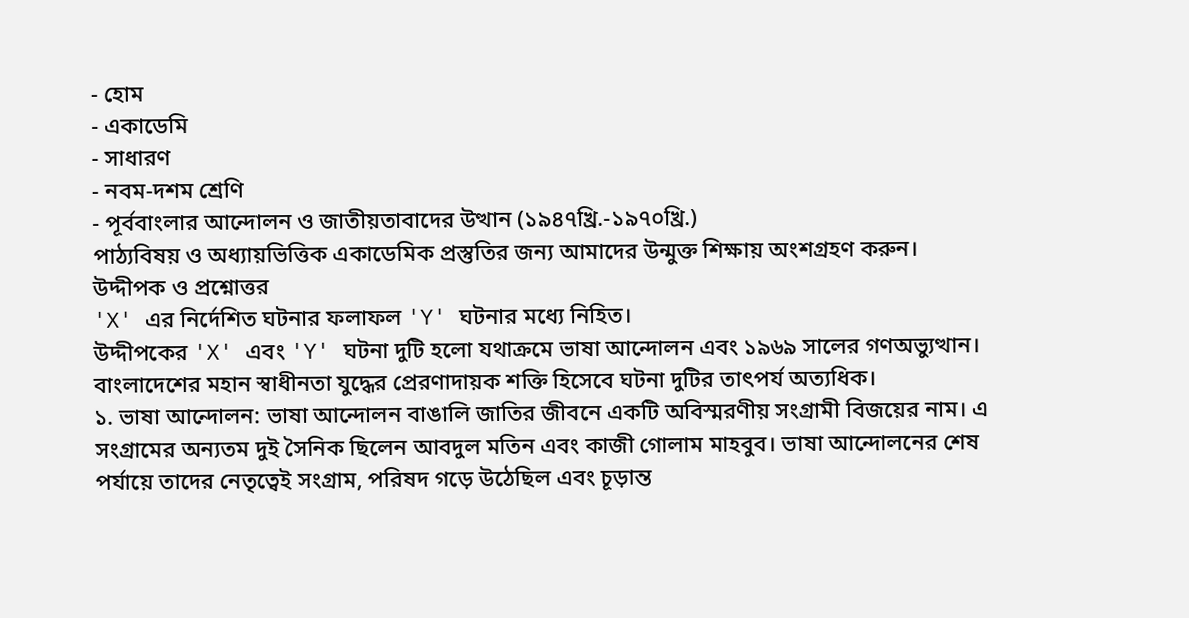- হোম
- একাডেমি
- সাধারণ
- নবম-দশম শ্রেণি
- পূর্ববাংলার আন্দোলন ও জাতীয়তাবাদের উত্থান (১৯৪৭খ্রি.-১৯৭০খ্রি.)
পাঠ্যবিষয় ও অধ্যায়ভিত্তিক একাডেমিক প্রস্তুতির জন্য আমাদের উন্মুক্ত শিক্ষায় অংশগ্রহণ করুন।
উদ্দীপক ও প্রশ্নোত্তর
'X' এর নির্দেশিত ঘটনার ফলাফল 'Y' ঘটনার মধ্যে নিহিত।
উদ্দীপকের 'X' এবং 'Y' ঘটনা দুটি হলো যথাক্রমে ভাষা আন্দোলন এবং ১৯৬৯ সালের গণঅভ্যুত্থান। বাংলাদেশের মহান স্বাধীনতা যুদ্ধের প্রেরণাদায়ক শক্তি হিসেবে ঘটনা দুটির তাৎপর্য অত্যধিক।
১. ভাষা আন্দোলন: ভাষা আন্দোলন বাঙালি জাতির জীবনে একটি অবিস্মরণীয় সংগ্রামী বিজয়ের নাম। এ সংগ্রামের অন্যতম দুই সৈনিক ছিলেন আবদুল মতিন এবং কাজী গোলাম মাহবুব। ভাষা আন্দোলনের শেষ পর্যায়ে তাদের নেতৃত্বেই সংগ্রাম, পরিষদ গড়ে উঠেছিল এবং চূড়ান্ত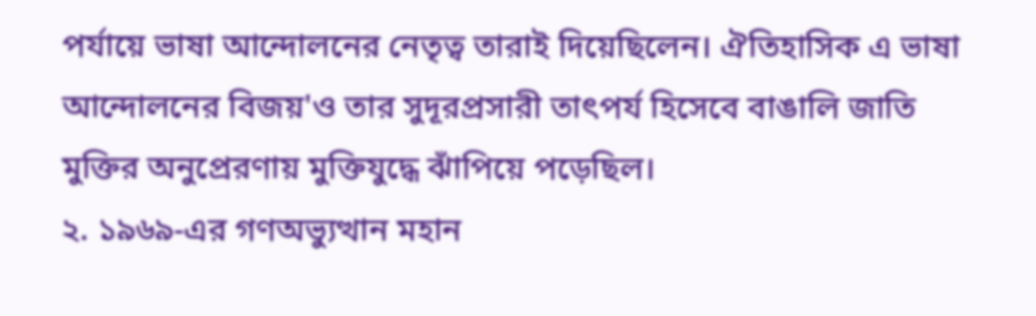পর্যায়ে ভাষা আন্দোলনের নেতৃত্ব তারাই দিয়েছিলেন। ঐতিহাসিক এ ভাষা আন্দোলনের বিজয়'ও তার সুদূরপ্রসারী তাৎপর্য হিসেবে বাঙালি জাতি মুক্তির অনুপ্রেরণায় মুক্তিযুদ্ধে ঝাঁপিয়ে পড়েছিল।
২. ১৯৬৯-এর গণঅভ্যুত্থান মহান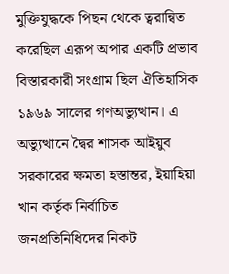মুক্তিযুদ্ধকে পিছন থেকে ত্বরান্বিত করেছিল এরূপ অপার একটি প্রভাব বিস্তারকারী সংগ্রাম ছিল ঐতিহাসিক ১৯৬৯ সালের গণঅভ্যুত্থান। এ অভ্যুত্থানে দ্বৈর শাসক আইয়ুব সরকারের ক্ষমতা হস্তান্তর, ইয়াহিয়া খান কর্তৃক নির্বাচিত জনপ্রতিনিধিদের নিকট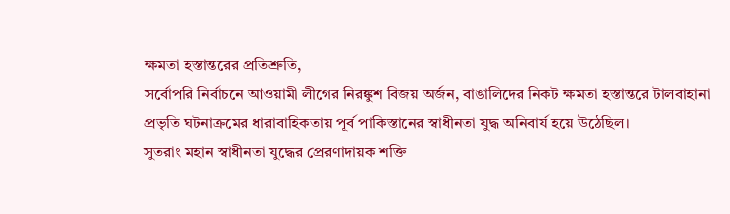ক্ষমতা হস্তান্তরের প্রতিশ্রুতি,
সর্বোপরি নির্বাচনে আওয়ামী লীগের নিরঙ্কুশ বিজয় অর্জন, বাঙালিদের নিকট ক্ষমতা হস্তান্তরে টালবাহানা প্রভৃতি ঘটনাক্রমের ধারাবাহিকতায় পূর্ব পাকিস্তানের স্বাধীনতা যুদ্ধ অনিবার্য হয়ে উঠেছিল।
সুতরাং মহান স্বাধীনতা যুদ্ধের প্রেরণাদায়ক শক্তি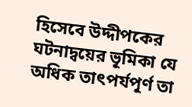হিসেবে উদ্দীপকের ঘটনাদ্বয়ের ভূমিকা যে অধিক তাৎপর্যপূর্ণ তা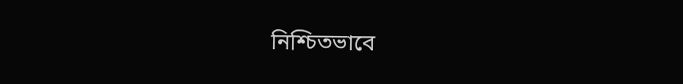নিশ্চিতভাবে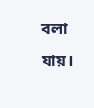বলা যায়।